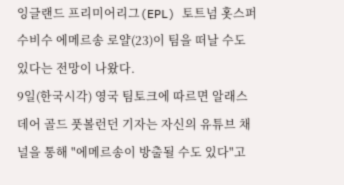잉글랜드 프리미어리그(EPL) 토트넘 홋스퍼 수비수 에메르송 로얄(23)이 팀을 떠날 수도 있다는 전망이 나왔다.
9일(한국시각) 영국 팀토크에 따르면 알래스데어 골드 풋볼런던 기자는 자신의 유튜브 채널을 통해 "에메르송이 방출될 수도 있다"고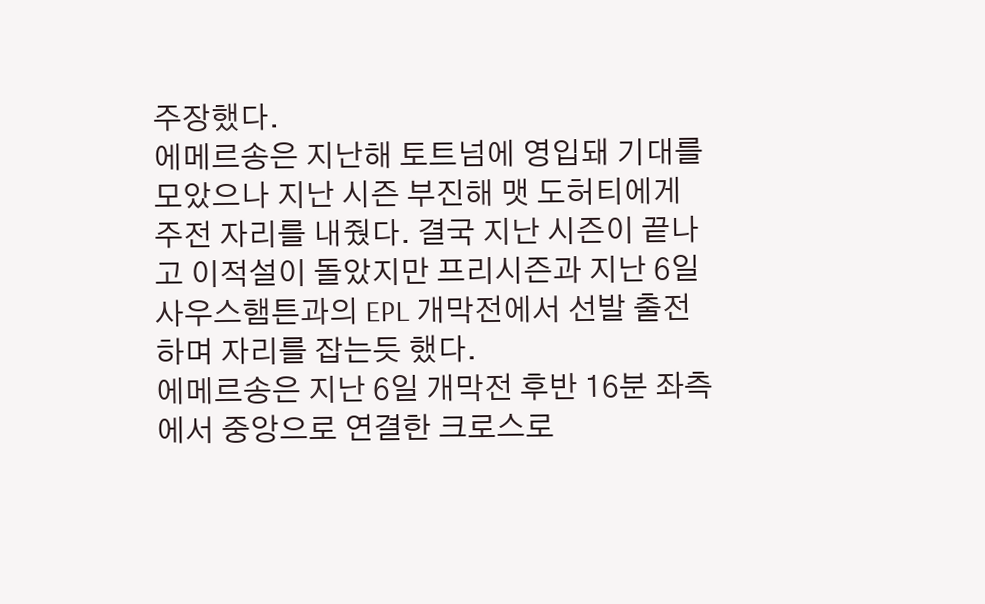주장했다.
에메르송은 지난해 토트넘에 영입돼 기대를 모았으나 지난 시즌 부진해 맷 도허티에게 주전 자리를 내줬다. 결국 지난 시즌이 끝나고 이적설이 돌았지만 프리시즌과 지난 6일 사우스햄튼과의 EPL 개막전에서 선발 출전하며 자리를 잡는듯 했다.
에메르송은 지난 6일 개막전 후반 16분 좌측에서 중앙으로 연결한 크로스로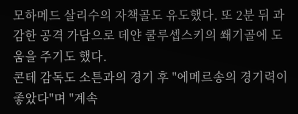모하메드 살리수의 자책골도 유도했다. 또 2분 뒤 과감한 공격 가담으로 데얀 쿨루셉스키의 쐐기골에 도움을 주기도 했다.
콘테 감독도 소튼과의 경기 후 "에메르송의 경기력이 좋았다"며 "계속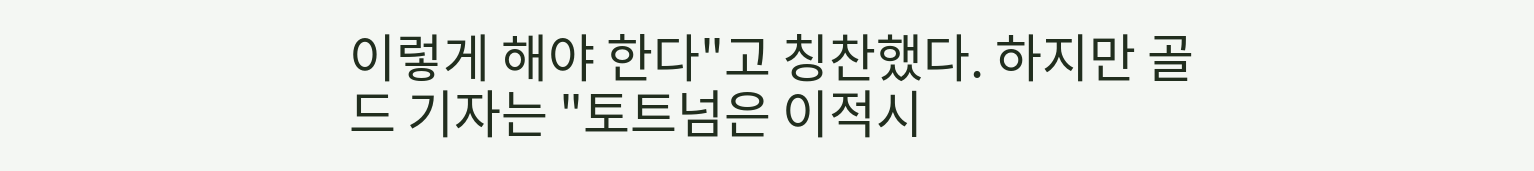이렇게 해야 한다"고 칭찬했다. 하지만 골드 기자는 "토트넘은 이적시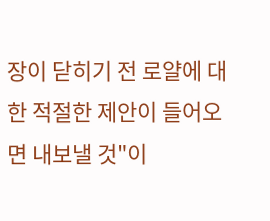장이 닫히기 전 로얄에 대한 적절한 제안이 들어오면 내보낼 것"이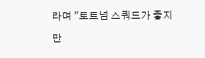라며 "토트넘 스쿼드가 좋지만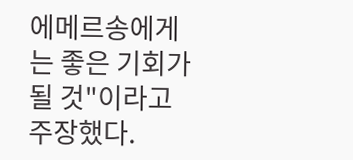에메르송에게는 좋은 기회가 될 것"이라고 주장했다.